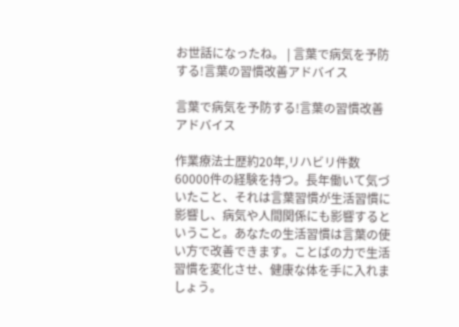お世話になったね。 | 言葉で病気を予防する!言葉の習慣改善アドバイス

言葉で病気を予防する!言葉の習慣改善アドバイス

作業療法士歴約20年,リハビリ件数60000件の経験を持つ。長年働いて気づいたこと、それは言葉習慣が生活習慣に影響し、病気や人間関係にも影響するということ。あなたの生活習慣は言葉の使い方で改善できます。ことばの力で生活習慣を変化させ、健康な体を手に入れましょう。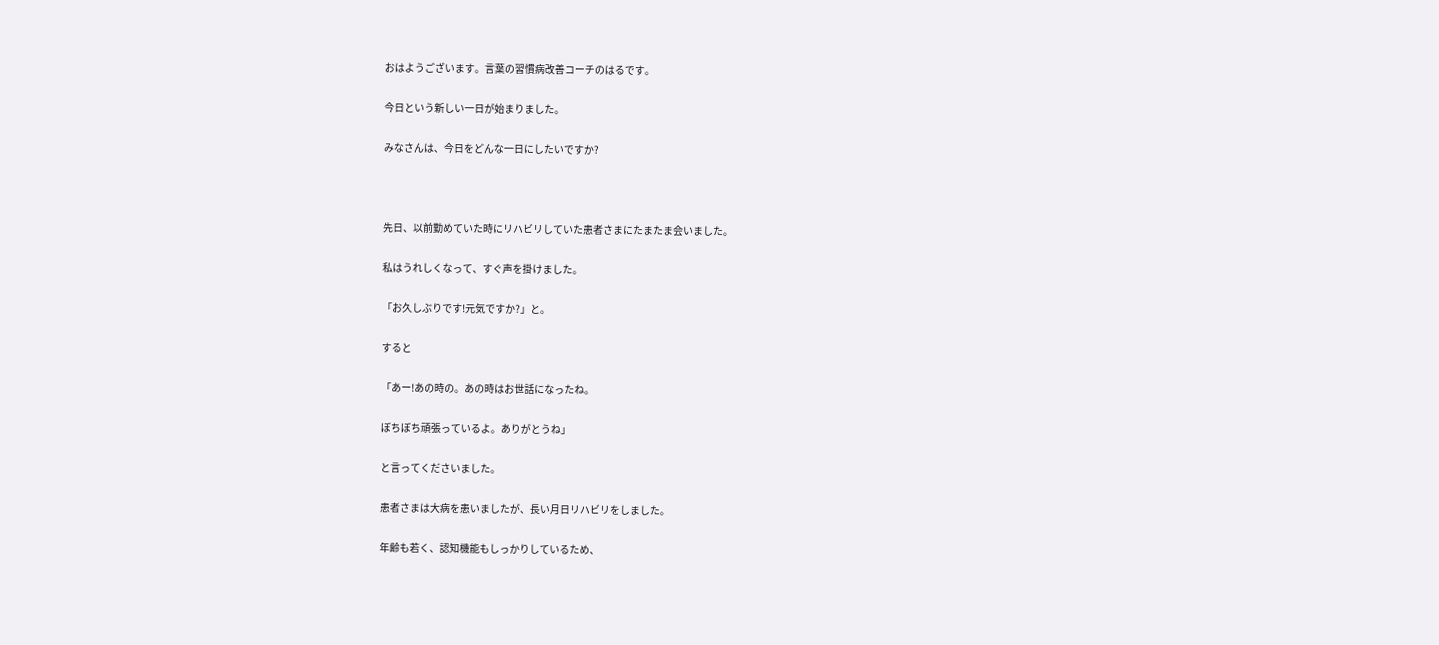おはようございます。言葉の習慣病改善コーチのはるです。

今日という新しい一日が始まりました。

みなさんは、今日をどんな一日にしたいですか?



先日、以前勤めていた時にリハビリしていた患者さまにたまたま会いました。

私はうれしくなって、すぐ声を掛けました。

「お久しぶりです!元気ですか?」と。

すると

「あー!あの時の。あの時はお世話になったね。

ぼちぼち頑張っているよ。ありがとうね」

と言ってくださいました。

患者さまは大病を患いましたが、長い月日リハビリをしました。

年齢も若く、認知機能もしっかりしているため、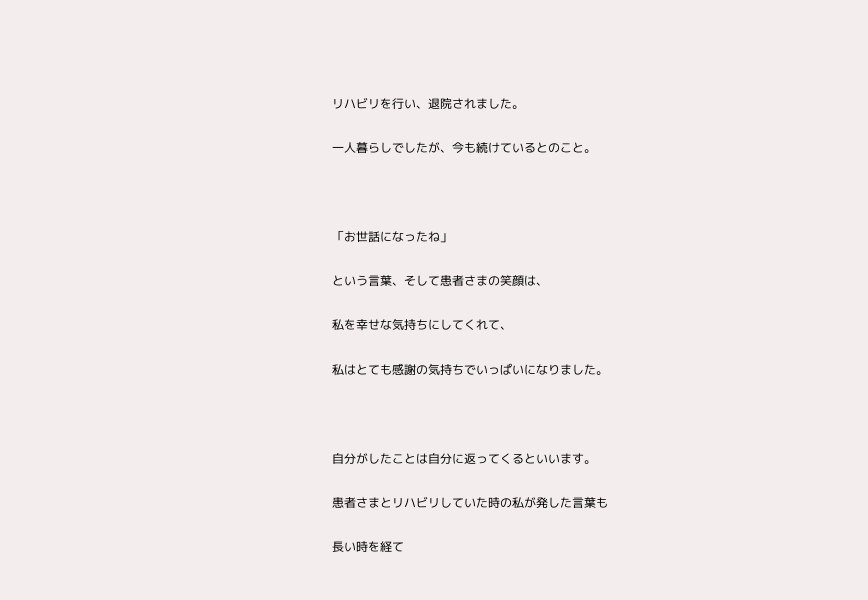リハビリを行い、退院されました。

一人暮らしでしたが、今も続けているとのこと。



「お世話になったね」

という言葉、そして患者さまの笑顔は、

私を幸せな気持ちにしてくれて、

私はとても感謝の気持ちでいっぱいになりました。



自分がしたことは自分に返ってくるといいます。

患者さまとリハビリしていた時の私が発した言葉も

長い時を経て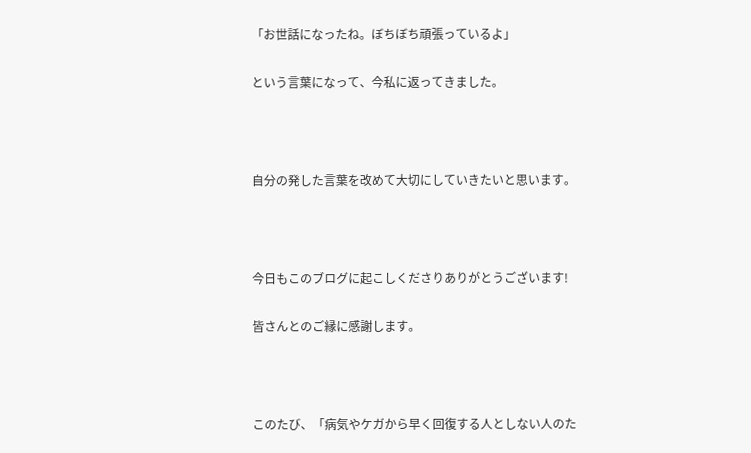「お世話になったね。ぼちぼち頑張っているよ」

という言葉になって、今私に返ってきました。



自分の発した言葉を改めて大切にしていきたいと思います。



今日もこのブログに起こしくださりありがとうございます!

皆さんとのご縁に感謝します。



このたび、「病気やケガから早く回復する人としない人のた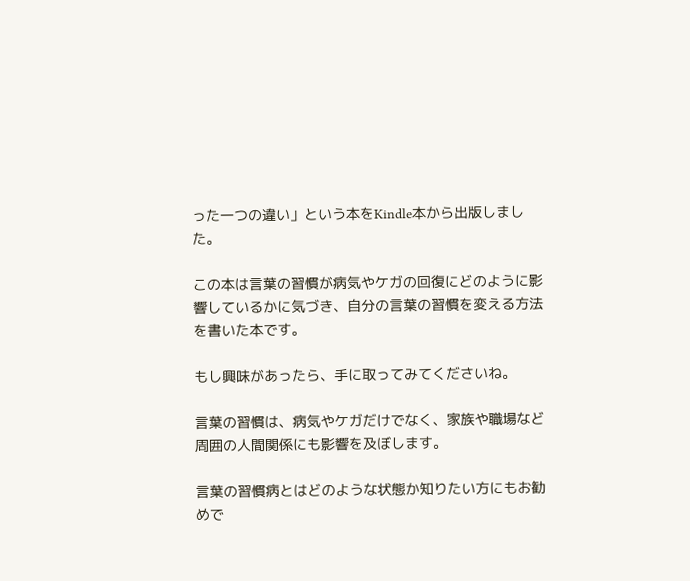った一つの違い」という本をKindle本から出版しました。

この本は言葉の習慣が病気やケガの回復にどのように影響しているかに気づき、自分の言葉の習慣を変える方法を書いた本です。

もし興味があったら、手に取ってみてくださいね。

言葉の習慣は、病気やケガだけでなく、家族や職場など周囲の人間関係にも影響を及ぼします。

言葉の習慣病とはどのような状態か知りたい方にもお勧めで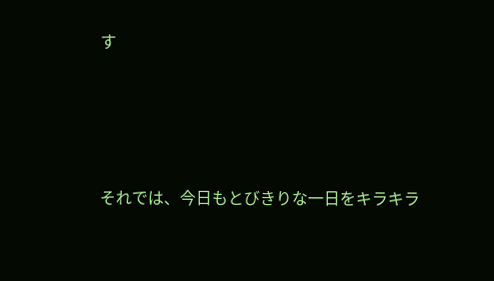す







それでは、今日もとびきりな一日をキラキラ